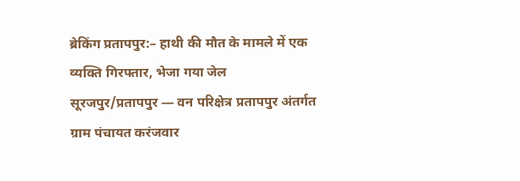ब्रेकिंग प्रतापपुर:– हाथी की मौत के मामले में एक व्यक्ति गिरफ्तार, भेजा गया जेल
सूरजपुर/प्रतापपुर — वन परिक्षेत्र प्रतापपुर अंतर्गत ग्राम पंचायत करंजवार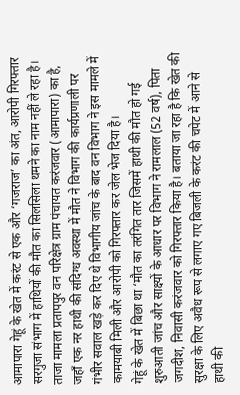आमापारा गेहूं के खेत में करंट से एक और ‘गजराज’ का अंत, आरोपी गिरफ्तार
सरगुजा संभाग में हाथियों की मौत का सिलसिला थमने का नाम नहीं ले रहा है। ताजा मामला प्रतापपुर वन परिक्षेत्र ग्राम पंचायत करंजवार (आमापारा) का है, जहाँ एक नर हाथी की संदिग्ध अवस्था में मौत ने विभाग की कार्यप्रणाली पर गंभीर सवाल खड़े कर दिए थे विभागीय जांच के बाद वन विभाग ने इस मामले में कामयाबी मिली और आरोपी को गिरफ्तार कर जेल भेज दिया है।
गेहूं के खेत में बिछा था ‘मौत का तरंगित तार जिसमें हाथी की मौत हो गई शुरुआती जांच और साक्ष्यों के आधार पर विभाग ने रामलाल (52 वर्ष), पिता जगदीश, निवासी करंजवार को गिरफ्तार किया है। बताया जा रहा है कि खेत की सुरक्षा के लिए अवैध रूप से लगाए गए बिजली के करंट की चपेट में आने से हाथी की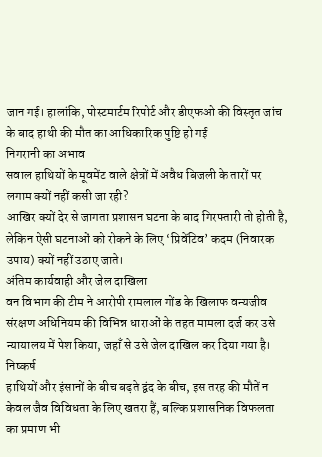जान गई। हालांकि, पोस्टमार्टम रिपोर्ट और डीएफओ की विस्तृत जांच के बाद हाथी की मौत का आधिकारिक पुष्टि हो गई
निगरानी का अभाव
सवाल हाथियों के मूवमेंट वाले क्षेत्रों में अवैध बिजली के तारों पर लगाम क्यों नहीं कसी जा रही?
आखिर क्यों देर से जागता प्रशासन घटना के बाद गिरफ्तारी तो होती है, लेकिन ऐसी घटनाओं को रोकने के लिए ‘प्रिवेंटिव’ कदम (निवारक उपाय) क्यों नहीं उठाए जाते।
अंतिम कार्यवाही और जेल दाखिला
वन विभाग की टीम ने आरोपी रामलाल गोंड के खिलाफ वन्यजीव संरक्षण अधिनियम की विभिन्न धाराओं के तहत मामला दर्ज कर उसे न्यायालय में पेश किया, जहाँ से उसे जेल दाखिल कर दिया गया है।
निष्कर्ष
हाथियों और इंसानों के बीच बढ़ते द्वंद के बीच, इस तरह की मौतें न केवल जैव विविधता के लिए खतरा हैं, बल्कि प्रशासनिक विफलता का प्रमाण भी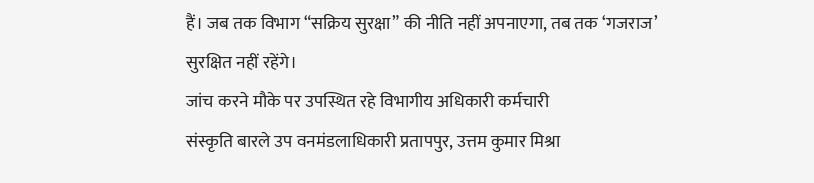हैं। जब तक विभाग “सक्रिय सुरक्षा” की नीति नहीं अपनाएगा, तब तक ‘गजराज’ सुरक्षित नहीं रहेंगे।
जांच करने मौके पर उपस्थित रहे विभागीय अधिकारी कर्मचारी
संस्कृति बारले उप वनमंडलाधिकारी प्रतापपुर, उत्तम कुमार मिश्रा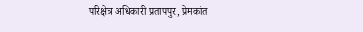परिक्षेत्र अधिकारी प्रतापपुर, प्रेमकांत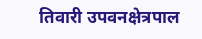तिवारी उपवनक्षेत्रपाल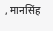, मानसिंह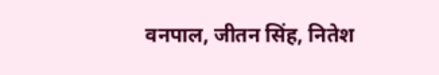वनपाल, जीतन सिंह, नितेश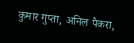कुमार गुप्ता, अनिल पैकरा,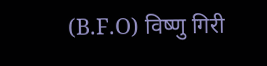(B.F.O) विष्णु गिरी